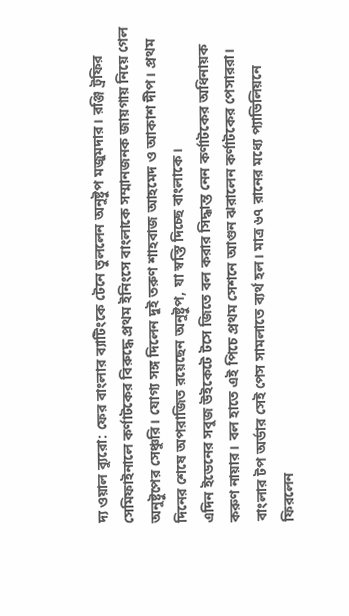দ্য ওয়াল ব্যুরো: ফের বাংলার ব্যাটিংকে টেনে তুললেন অনুষ্টুপ মজুমদার। রঞ্জি ট্রফির সেমিফাইনালে কর্ণাটকের বিরুদ্ধে প্রথম ইনিংসে বাংলাকে সম্মানজনক জায়গায় নিয়ে গেল অনুষ্টুপের সেঞ্চুরি। যোগ্য সঙ্গ দিলেন দুই তরুণ শাহবাজ আহমেদ ও আকাশ দীপ। প্রথম দিনের শেষে অপরাজিত রয়েছেন অনুষ্টুপ, যা স্বস্তি দিচ্ছে বাংলাকে।
এদিন ইডেনের সবুজ উইকেটে টসে জিতে বল করার সিদ্ধান্ত নেন কর্ণাটকের অধিনায়ক করুণ নায়ার। বল হাতে এই পিচে প্রথম সেশনে আগুন ঝরালেন কর্ণাটকের পেসাররা। বাংলার টপ অর্ডার সেই পেস সামলাতে ব্যর্থ হল। মাত্র ৬৭ রানের মধ্যে প্যাভিলিয়নে ফিরলেন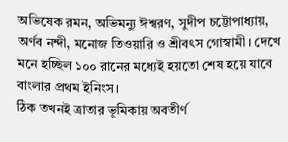অভিষেক রমন, অভিমন্যু ঈশ্বরণ, সুদীপ চট্টোপাধ্যায়, অর্ণব নন্দী, মনোজ তিওয়ারি ও শ্রীবৎস গোস্বামী। দেখে মনে হচ্ছিল ১০০ রানের মধ্যেই হয়তো শেষ হয়ে যাবে বাংলার প্রথম ইনিংস।
ঠিক তখনই ত্রাতার ভূমিকায় অবতীর্ণ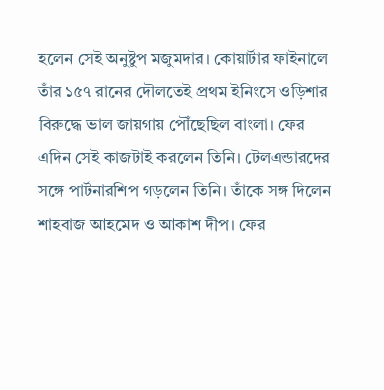হলেন সেই অনুষ্টুপ মজুমদার। কোয়ার্টার ফাইনালে তাঁর ১৫৭ রানের দৌলতেই প্রথম ইনিংসে ওড়িশার বিরুদ্ধে ভাল জায়গায় পৌঁছেছিল বাংলা। ফের এদিন সেই কাজটাই করলেন তিনি। টেলএন্ডারদের সঙ্গে পার্টনারশিপ গড়লেন তিনি। তাঁকে সঙ্গ দিলেন শাহবাজ আহমেদ ও আকাশ দীপ। ফের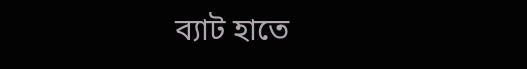ব্যাট হাতে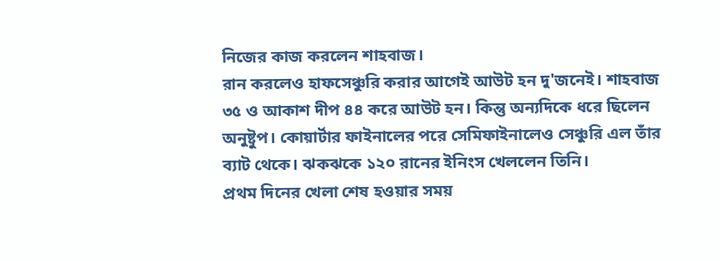নিজের কাজ করলেন শাহবাজ।
রান করলেও হাফসেঞ্চুরি করার আগেই আউট হন দু'জনেই। শাহবাজ ৩৫ ও আকাশ দীপ ৪৪ করে আউট হন। কিন্তু অন্যদিকে ধরে ছিলেন অনুষ্টুপ। কোয়ার্টার ফাইনালের পরে সেমিফাইনালেও সেঞ্চুরি এল তাঁর ব্যাট থেকে। ঝকঝকে ১২০ রানের ইনিংস খেললেন তিনি।
প্রথম দিনের খেলা শেষ হওয়ার সময়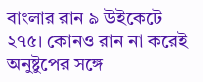বাংলার রান ৯ উইকেটে ২৭৫। কোনও রান না করেই অনুষ্টুপের সঙ্গে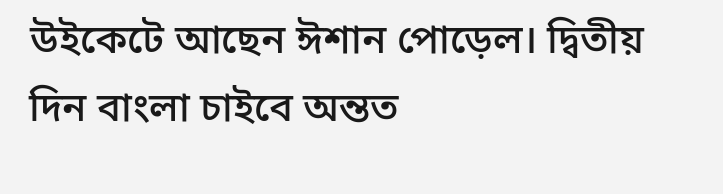উইকেটে আছেন ঈশান পোড়েল। দ্বিতীয় দিন বাংলা চাইবে অন্তত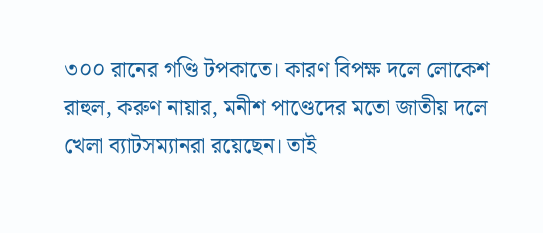৩০০ রানের গণ্ডি টপকাতে। কারণ বিপক্ষ দলে লোকেশ রাহুল, করুণ নায়ার, মনীশ পাণ্ডেদের মতো জাতীয় দলে খেলা ব্যাটসম্যানরা রয়েছেন। তাই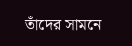তাঁদের সামনে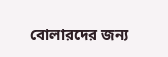বোলারদের জন্য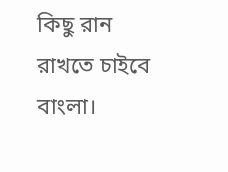কিছু রান রাখতে চাইবে বাংলা।